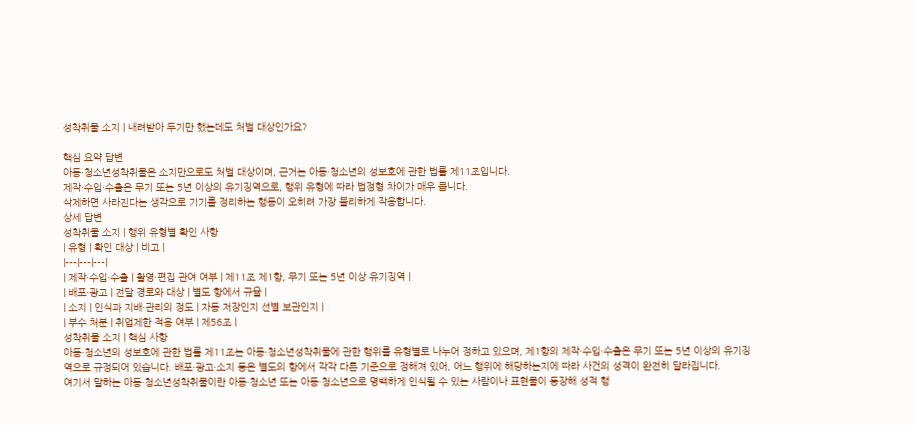성착취물 소지 | 내려받아 두기만 했는데도 처벌 대상인가요?

핵심 요약 답변
아동·청소년성착취물은 소지만으로도 처벌 대상이며, 근거는 아동·청소년의 성보호에 관한 법률 제11조입니다.
제작·수입·수출은 무기 또는 5년 이상의 유기징역으로, 행위 유형에 따라 법정형 차이가 매우 큽니다.
삭제하면 사라진다는 생각으로 기기를 정리하는 행동이 오히려 가장 불리하게 작용합니다.
상세 답변
성착취물 소지 | 행위 유형별 확인 사항
| 유형 | 확인 대상 | 비고 |
|---|---|---|
| 제작·수입·수출 | 촬영·편집 관여 여부 | 제11조 제1항, 무기 또는 5년 이상 유기징역 |
| 배포·광고 | 전달 경로와 대상 | 별도 항에서 규율 |
| 소지 | 인식과 지배·관리의 정도 | 자동 저장인지 선별 보관인지 |
| 부수 처분 | 취업제한 적용 여부 | 제56조 |
성착취물 소지 | 핵심 사항
아동·청소년의 성보호에 관한 법률 제11조는 아동·청소년성착취물에 관한 행위를 유형별로 나누어 정하고 있으며, 제1항의 제작·수입·수출은 무기 또는 5년 이상의 유기징역으로 규정되어 있습니다. 배포·광고·소지 등은 별도의 항에서 각각 다른 기준으로 정해져 있어, 어느 행위에 해당하는지에 따라 사건의 성격이 완전히 달라집니다.
여기서 말하는 아동·청소년성착취물이란 아동·청소년 또는 아동·청소년으로 명백하게 인식될 수 있는 사람이나 표현물이 등장해 성적 행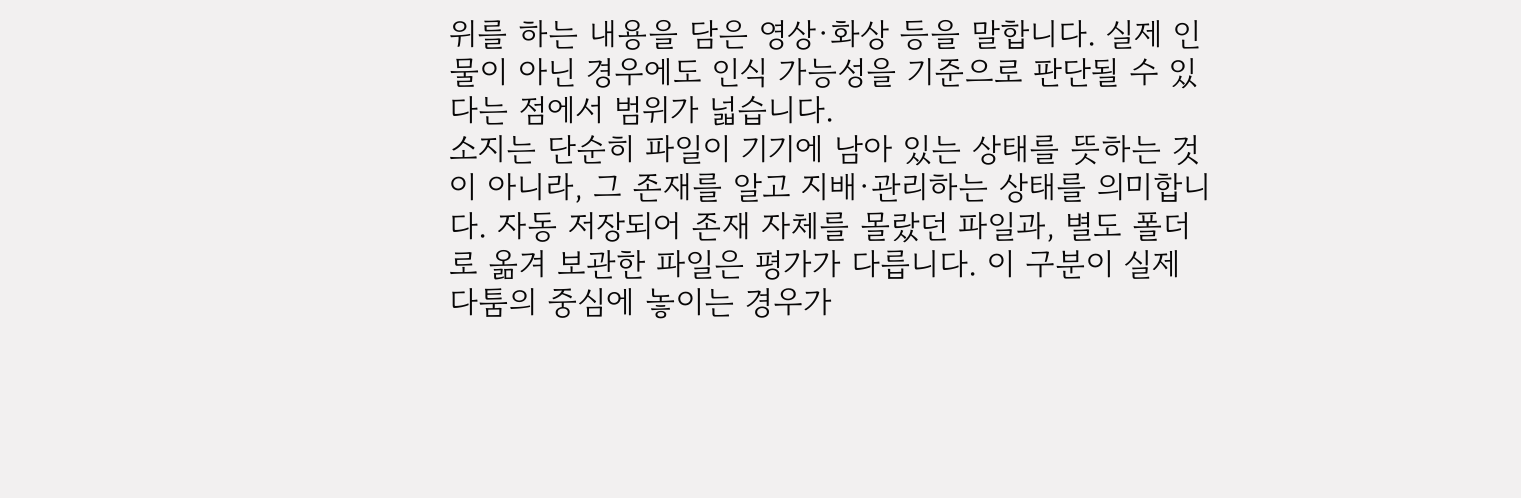위를 하는 내용을 담은 영상·화상 등을 말합니다. 실제 인물이 아닌 경우에도 인식 가능성을 기준으로 판단될 수 있다는 점에서 범위가 넓습니다.
소지는 단순히 파일이 기기에 남아 있는 상태를 뜻하는 것이 아니라, 그 존재를 알고 지배·관리하는 상태를 의미합니다. 자동 저장되어 존재 자체를 몰랐던 파일과, 별도 폴더로 옮겨 보관한 파일은 평가가 다릅니다. 이 구분이 실제 다툼의 중심에 놓이는 경우가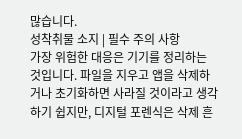많습니다.
성착취물 소지 | 필수 주의 사항
가장 위험한 대응은 기기를 정리하는 것입니다. 파일을 지우고 앱을 삭제하거나 초기화하면 사라질 것이라고 생각하기 쉽지만, 디지털 포렌식은 삭제 흔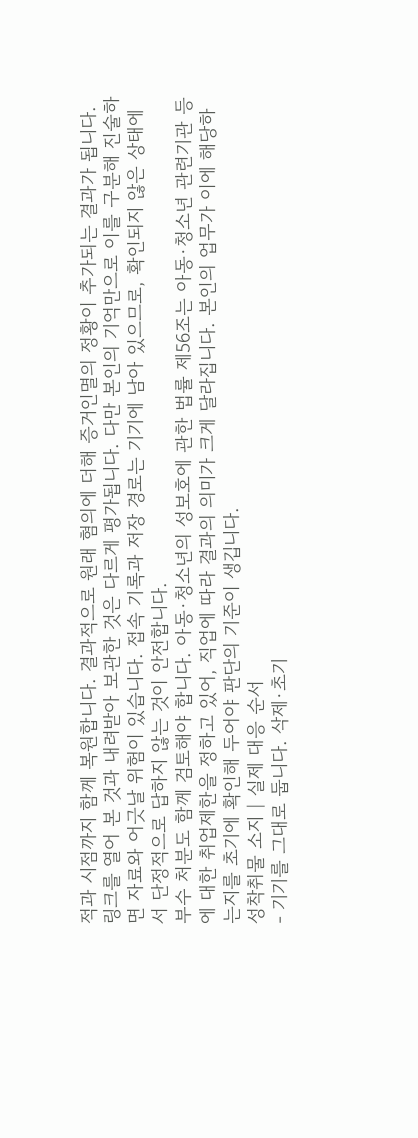적과 시점까지 함께 복원합니다. 결과적으로 원래 혐의에 더해 증거인멸의 정황이 추가되는 결과가 됩니다.
링크를 열어 본 것과 내려받아 보관한 것은 다르게 평가됩니다. 다만 본인의 기억만으로 이를 구분해 진술하면 자료와 어긋날 위험이 있습니다. 접속 기록과 저장 경로는 기기에 남아 있으므로, 확인되지 않은 상태에서 단정적으로 답하지 않는 것이 안전합니다.
부수 처분도 함께 검토해야 합니다. 아동·청소년의 성보호에 관한 법률 제56조는 아동·청소년 관련기관 등에 대한 취업제한을 정하고 있어, 직업에 따라 결과의 의미가 크게 달라집니다. 본인의 업무가 이에 해당하는지를 초기에 확인해 두어야 판단의 기준이 생깁니다.
성착취물 소지 | 실제 대응 순서
- 기기를 그대로 둡니다. 삭제·초기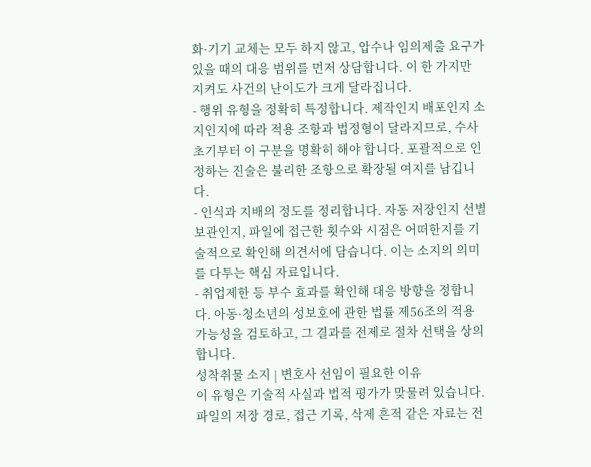화·기기 교체는 모두 하지 않고, 압수나 임의제출 요구가 있을 때의 대응 범위를 먼저 상담합니다. 이 한 가지만 지켜도 사건의 난이도가 크게 달라집니다.
- 행위 유형을 정확히 특정합니다. 제작인지 배포인지 소지인지에 따라 적용 조항과 법정형이 달라지므로, 수사 초기부터 이 구분을 명확히 해야 합니다. 포괄적으로 인정하는 진술은 불리한 조항으로 확장될 여지를 남깁니다.
- 인식과 지배의 정도를 정리합니다. 자동 저장인지 선별 보관인지, 파일에 접근한 횟수와 시점은 어떠한지를 기술적으로 확인해 의견서에 담습니다. 이는 소지의 의미를 다투는 핵심 자료입니다.
- 취업제한 등 부수 효과를 확인해 대응 방향을 정합니다. 아동·청소년의 성보호에 관한 법률 제56조의 적용 가능성을 검토하고, 그 결과를 전제로 절차 선택을 상의합니다.
성착취물 소지 | 변호사 선임이 필요한 이유
이 유형은 기술적 사실과 법적 평가가 맞물려 있습니다. 파일의 저장 경로, 접근 기록, 삭제 흔적 같은 자료는 전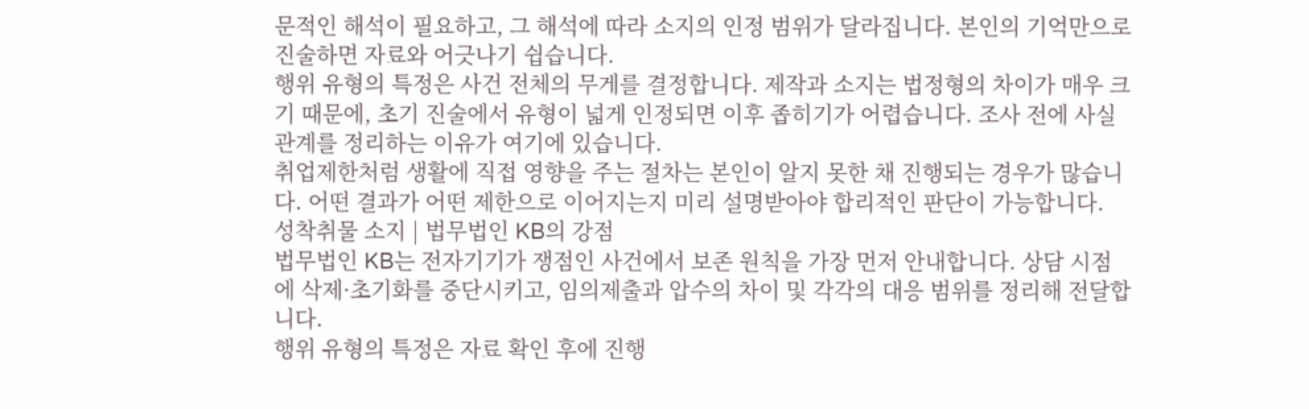문적인 해석이 필요하고, 그 해석에 따라 소지의 인정 범위가 달라집니다. 본인의 기억만으로 진술하면 자료와 어긋나기 쉽습니다.
행위 유형의 특정은 사건 전체의 무게를 결정합니다. 제작과 소지는 법정형의 차이가 매우 크기 때문에, 초기 진술에서 유형이 넓게 인정되면 이후 좁히기가 어렵습니다. 조사 전에 사실관계를 정리하는 이유가 여기에 있습니다.
취업제한처럼 생활에 직접 영향을 주는 절차는 본인이 알지 못한 채 진행되는 경우가 많습니다. 어떤 결과가 어떤 제한으로 이어지는지 미리 설명받아야 합리적인 판단이 가능합니다.
성착취물 소지 | 법무법인 KB의 강점
법무법인 KB는 전자기기가 쟁점인 사건에서 보존 원칙을 가장 먼저 안내합니다. 상담 시점에 삭제·초기화를 중단시키고, 임의제출과 압수의 차이 및 각각의 대응 범위를 정리해 전달합니다.
행위 유형의 특정은 자료 확인 후에 진행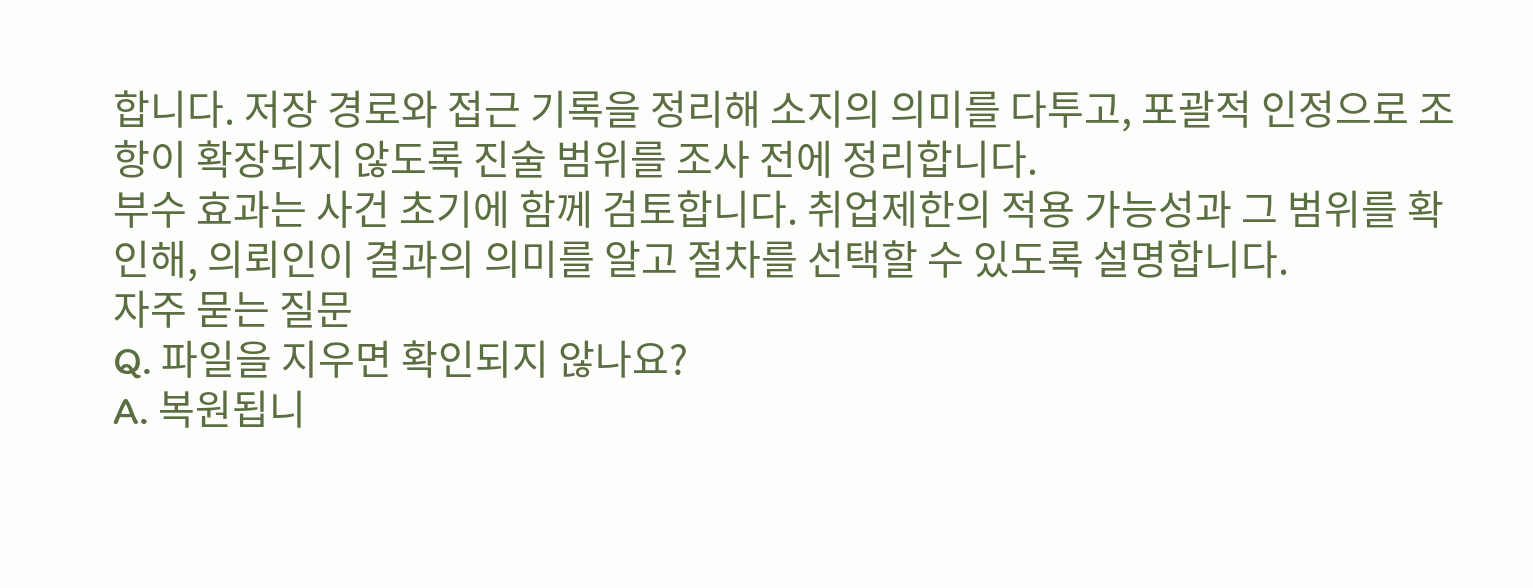합니다. 저장 경로와 접근 기록을 정리해 소지의 의미를 다투고, 포괄적 인정으로 조항이 확장되지 않도록 진술 범위를 조사 전에 정리합니다.
부수 효과는 사건 초기에 함께 검토합니다. 취업제한의 적용 가능성과 그 범위를 확인해, 의뢰인이 결과의 의미를 알고 절차를 선택할 수 있도록 설명합니다.
자주 묻는 질문
Q. 파일을 지우면 확인되지 않나요?
A. 복원됩니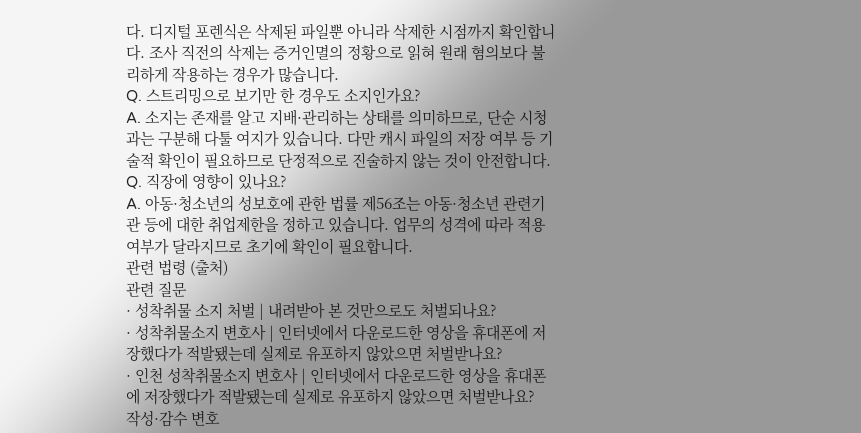다. 디지털 포렌식은 삭제된 파일뿐 아니라 삭제한 시점까지 확인합니다. 조사 직전의 삭제는 증거인멸의 정황으로 읽혀 원래 혐의보다 불리하게 작용하는 경우가 많습니다.
Q. 스트리밍으로 보기만 한 경우도 소지인가요?
A. 소지는 존재를 알고 지배·관리하는 상태를 의미하므로, 단순 시청과는 구분해 다툴 여지가 있습니다. 다만 캐시 파일의 저장 여부 등 기술적 확인이 필요하므로 단정적으로 진술하지 않는 것이 안전합니다.
Q. 직장에 영향이 있나요?
A. 아동·청소년의 성보호에 관한 법률 제56조는 아동·청소년 관련기관 등에 대한 취업제한을 정하고 있습니다. 업무의 성격에 따라 적용 여부가 달라지므로 초기에 확인이 필요합니다.
관련 법령 (출처)
관련 질문
· 성착취물 소지 처벌 | 내려받아 본 것만으로도 처벌되나요?
· 성착취물소지 변호사 | 인터넷에서 다운로드한 영상을 휴대폰에 저장했다가 적발됐는데 실제로 유포하지 않았으면 처벌받나요?
· 인천 성착취물소지 변호사 | 인터넷에서 다운로드한 영상을 휴대폰에 저장했다가 적발됐는데 실제로 유포하지 않았으면 처벌받나요?
작성·감수 변호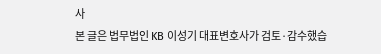사
본 글은 법무법인 KB 이성기 대표변호사가 검토·감수했습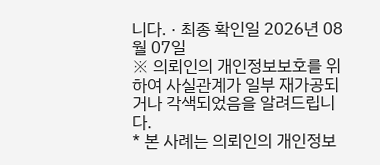니다. · 최종 확인일 2026년 08월 07일
※ 의뢰인의 개인정보보호를 위하여 사실관계가 일부 재가공되거나 각색되었음을 알려드립니다.
* 본 사례는 의뢰인의 개인정보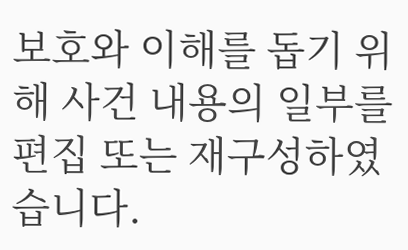보호와 이해를 돕기 위해 사건 내용의 일부를 편집 또는 재구성하였습니다.